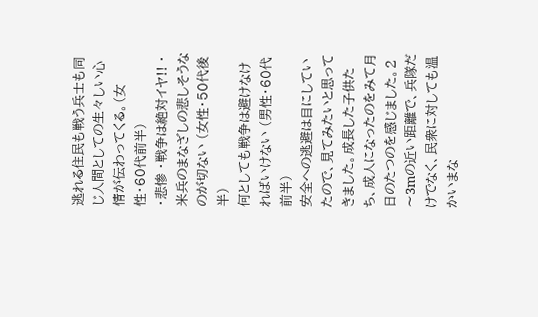逃れる住民も戦う兵士も同じ人間としての生々しい心情が伝わってくる。(女性・60代前半)
・悲惨 ・戦争は絶対イヤ!! ・米兵のまなざしの悲しそうなのが切ない (女性・50代後半)
何としても戦争は避けなければいけない (男性・60代前半)
安全への逃避は目にしていたので、見てみたいと思ってきました。成長した子供たち、成人になったのをみて月日のたつのを感じました。2〜3mの近い距離で、兵隊だけでなく、民衆に対しても温かいまな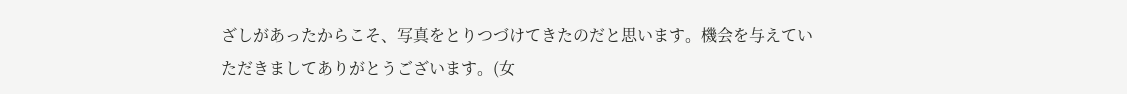ざしがあったからこそ、写真をとりつづけてきたのだと思います。機会を与えていただきましてありがとうございます。(女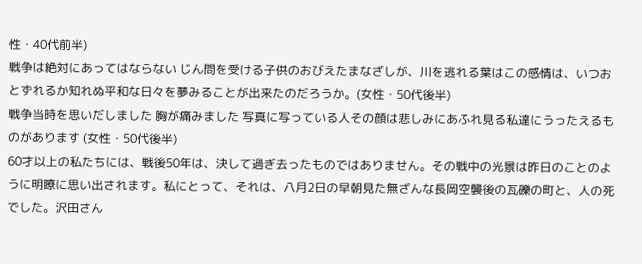性・40代前半)
戦争は絶対にあってはならない じん問を受ける子供のおびえたまなざしが、川を逃れる葉はこの感情は、いつおとずれるか知れぬ平和な日々を夢みることが出来たのだろうか。(女性・50代後半)
戦争当時を思いだしました 胸が痛みました 写真に写っている人その顔は悲しみにあふれ見る私達にうったえるものがあります (女性・50代後半)
60才以上の私たちには、戦後50年は、決して過ぎ去ったものではありません。その戦中の光景は昨日のことのように明瞭に思い出されます。私にとって、それは、八月2日の早朝見た無ざんな長岡空襲後の瓦礫の町と、人の死でした。沢田さん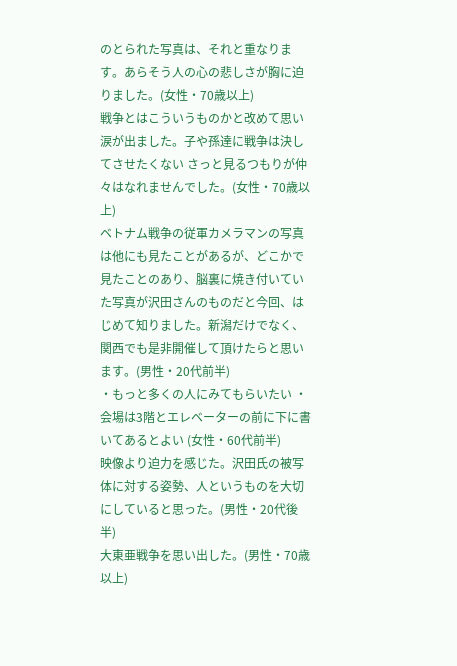のとられた写真は、それと重なります。あらそう人の心の悲しさが胸に迫りました。(女性・70歳以上)
戦争とはこういうものかと改めて思い涙が出ました。子や孫達に戦争は決してさせたくない さっと見るつもりが仲々はなれませんでした。(女性・70歳以上)
ベトナム戦争の従軍カメラマンの写真は他にも見たことがあるが、どこかで見たことのあり、脳裏に焼き付いていた写真が沢田さんのものだと今回、はじめて知りました。新潟だけでなく、関西でも是非開催して頂けたらと思います。(男性・20代前半)
・もっと多くの人にみてもらいたい ・会場は3階とエレベーターの前に下に書いてあるとよい (女性・60代前半)
映像より迫力を感じた。沢田氏の被写体に対する姿勢、人というものを大切にしていると思った。(男性・20代後半)
大東亜戦争を思い出した。(男性・70歳以上)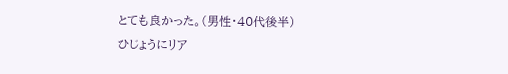とても良かった。(男性・40代後半)
ひじょうにリア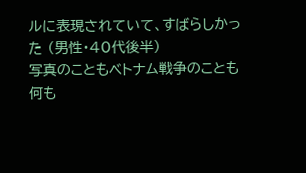ルに表現されていて、すばらしかった (男性・40代後半)
写真のこともベトナム戦争のことも何も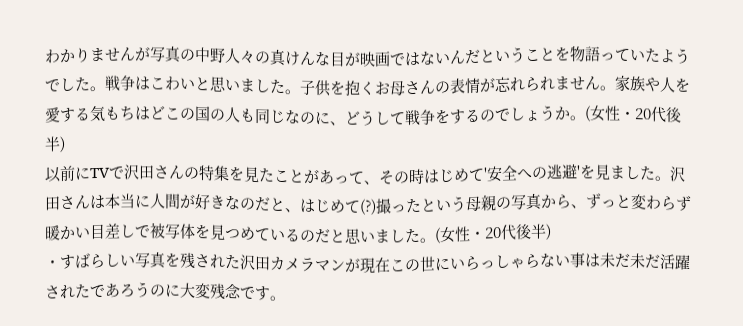わかりませんが写真の中野人々の真けんな目が映画ではないんだということを物語っていたようでした。戦争はこわいと思いました。子供を抱くお母さんの表情が忘れられません。家族や人を愛する気もちはどこの国の人も同じなのに、どうして戦争をするのでしょうか。(女性・20代後半)
以前にTVで沢田さんの特集を見たことがあって、その時はじめて'安全への逃避'を見ました。沢田さんは本当に人間が好きなのだと、はじめて(?)撮ったという母親の写真から、ずっと変わらず暖かい目差しで被写体を見つめているのだと思いました。(女性・20代後半)
・すばらしい写真を残された沢田カメラマンが現在この世にいらっしゃらない事は未だ未だ活躍されたであろうのに大変残念です。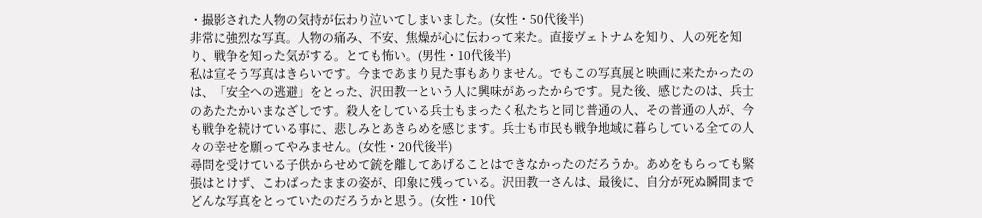・撮影された人物の気持が伝わり泣いてしまいました。(女性・50代後半)
非常に強烈な写真。人物の痛み、不安、焦燥が心に伝わって来た。直接ヴェトナムを知り、人の死を知り、戦争を知った気がする。とても怖い。(男性・10代後半)
私は宣そう写真はきらいです。今まであまり見た事もありません。でもこの写真展と映画に来たかったのは、「安全への逃避」をとった、沢田教一という人に興味があったからです。見た後、感じたのは、兵士のあたたかいまなざしです。殺人をしている兵士もまったく私たちと同じ普通の人、その普通の人が、今も戦争を続けている事に、悲しみとあきらめを感じます。兵士も市民も戦争地域に暮らしている全ての人々の幸せを願ってやみません。(女性・20代後半)
尋問を受けている子供からせめて銃を離してあげることはできなかったのだろうか。あめをもらっても緊張はとけず、こわばったままの姿が、印象に残っている。沢田教一さんは、最後に、自分が死ぬ瞬間までどんな写真をとっていたのだろうかと思う。(女性・10代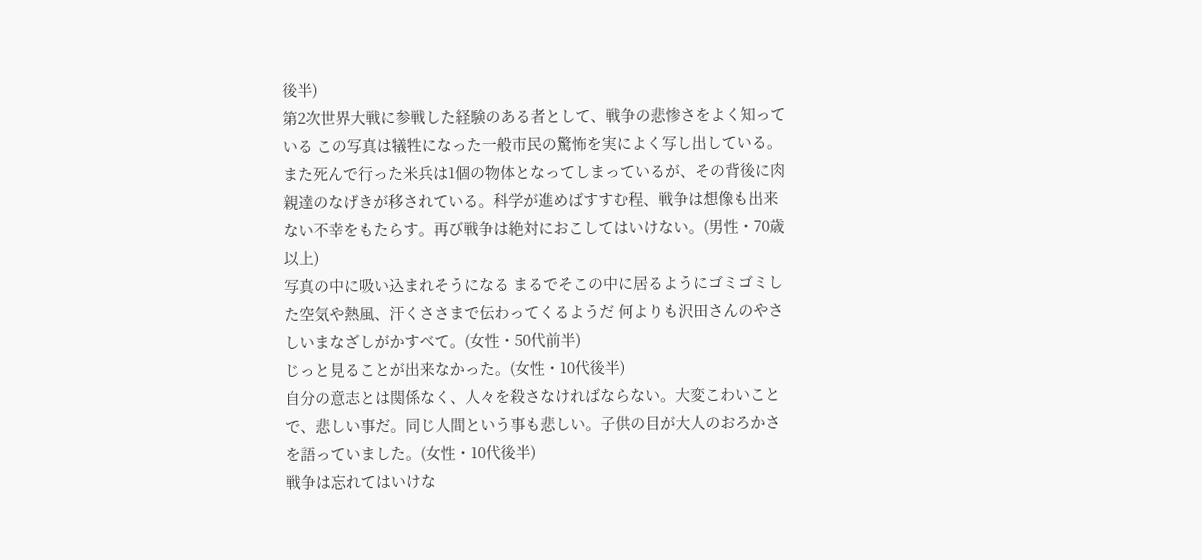後半)
第2次世界大戦に参戦した経験のある者として、戦争の悲惨さをよく知っている この写真は犠牲になった一般市民の驚怖を実によく写し出している。また死んで行った米兵は1個の物体となってしまっているが、その背後に肉親達のなげきが移されている。科学が進めばすすむ程、戦争は想像も出来ない不幸をもたらす。再び戦争は絶対におこしてはいけない。(男性・70歳以上)
写真の中に吸い込まれそうになる まるでそこの中に居るようにゴミゴミした空気や熱風、汗くささまで伝わってくるようだ 何よりも沢田さんのやさしいまなざしがかすべて。(女性・50代前半)
じっと見ることが出来なかった。(女性・10代後半)
自分の意志とは関係なく、人々を殺さなければならない。大変こわいことで、悲しい事だ。同じ人間という事も悲しい。子供の目が大人のおろかさを語っていました。(女性・10代後半)
戦争は忘れてはいけな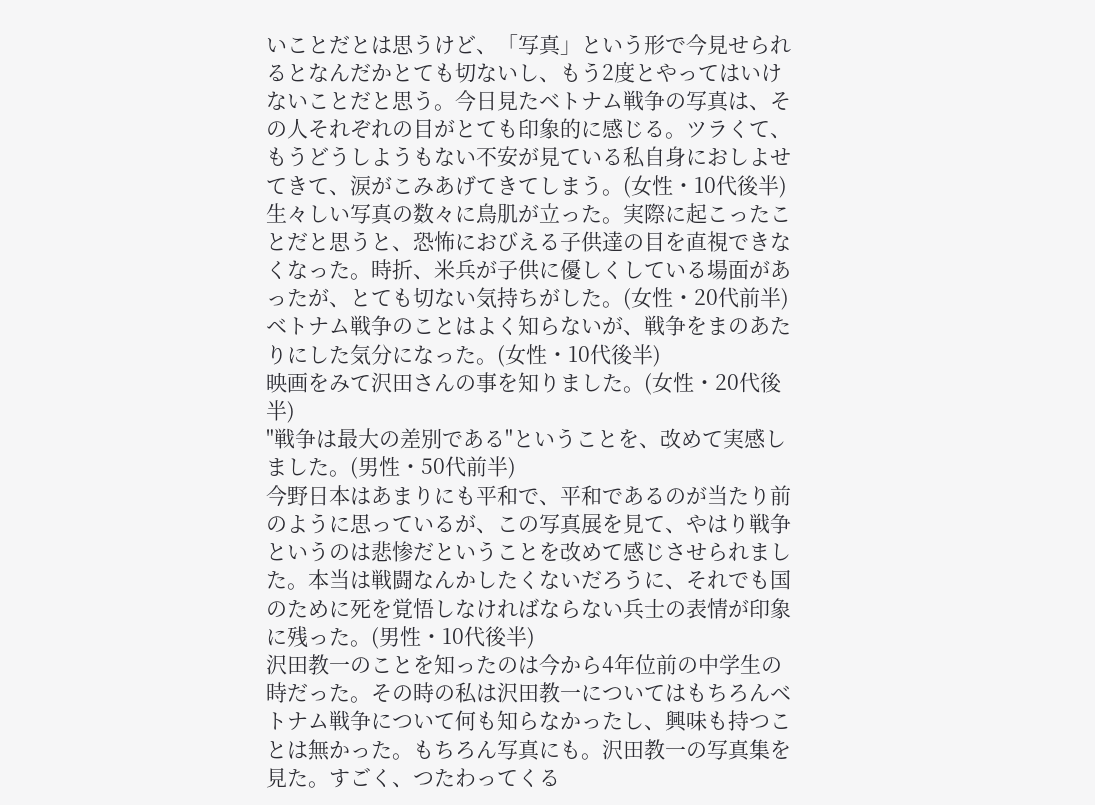いことだとは思うけど、「写真」という形で今見せられるとなんだかとても切ないし、もう2度とやってはいけないことだと思う。今日見たベトナム戦争の写真は、その人それぞれの目がとても印象的に感じる。ツラくて、もうどうしようもない不安が見ている私自身におしよせてきて、涙がこみあげてきてしまう。(女性・10代後半)
生々しい写真の数々に鳥肌が立った。実際に起こったことだと思うと、恐怖におびえる子供達の目を直視できなくなった。時折、米兵が子供に優しくしている場面があったが、とても切ない気持ちがした。(女性・20代前半)
ベトナム戦争のことはよく知らないが、戦争をまのあたりにした気分になった。(女性・10代後半)
映画をみて沢田さんの事を知りました。(女性・20代後半)
"戦争は最大の差別である"ということを、改めて実感しました。(男性・50代前半)
今野日本はあまりにも平和で、平和であるのが当たり前のように思っているが、この写真展を見て、やはり戦争というのは悲惨だということを改めて感じさせられました。本当は戦闘なんかしたくないだろうに、それでも国のために死を覚悟しなければならない兵士の表情が印象に残った。(男性・10代後半)
沢田教一のことを知ったのは今から4年位前の中学生の時だった。その時の私は沢田教一についてはもちろんベトナム戦争について何も知らなかったし、興味も持つことは無かった。もちろん写真にも。沢田教一の写真集を見た。すごく、つたわってくる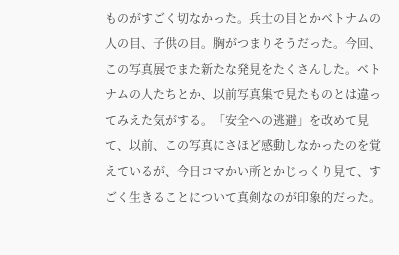ものがすごく切なかった。兵士の目とかベトナムの人の目、子供の目。胸がつまりそうだった。今回、この写真展でまた新たな発見をたくさんした。ベトナムの人たちとか、以前写真集で見たものとは違ってみえた気がする。「安全への逃避」を改めて見て、以前、この写真にさほど感動しなかったのを覚えているが、今日コマかい所とかじっくり見て、すごく生きることについて真剣なのが印象的だった。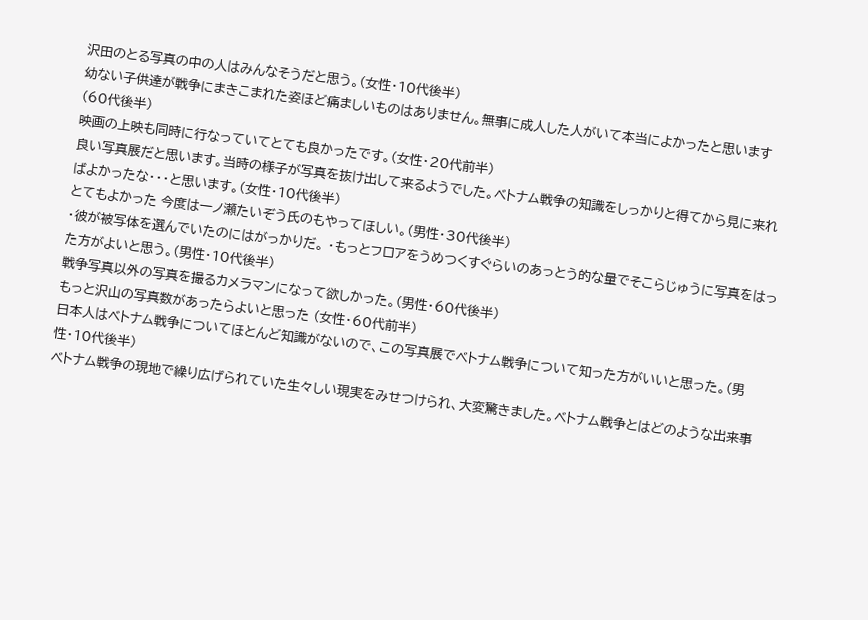沢田のとる写真の中の人はみんなそうだと思う。(女性・10代後半)
幼ない子供達が戦争にまきこまれた姿ほど痛ましいものはありません。無事に成人した人がいて本当によかったと思います (60代後半)
映画の上映も同時に行なっていてとても良かったです。(女性・20代前半)
良い写真展だと思います。当時の様子が写真を抜け出して来るようでした。ベトナム戦争の知識をしっかりと得てから見に来ればよかったな・・・と思います。(女性・10代後半)
とてもよかった 今度は一ノ瀬たいぞう氏のもやってほしい。(男性・30代後半)
・彼が被写体を選んでいたのにはがっかりだ。 ・もっとフロアをうめつくすぐらいのあっとう的な量でそこらじゅうに写真をはった方がよいと思う。(男性・10代後半)
戦争写真以外の写真を撮るカメラマンになって欲しかった。(男性・60代後半)
もっと沢山の写真数があったらよいと思った (女性・60代前半)
日本人はベトナム戦争についてほとんど知識がないので、この写真展でベトナム戦争について知った方がいいと思った。(男性・10代後半)
ベトナム戦争の現地で繰り広げられていた生々しい現実をみせつけられ、大変驚きました。ベトナム戦争とはどのような出来事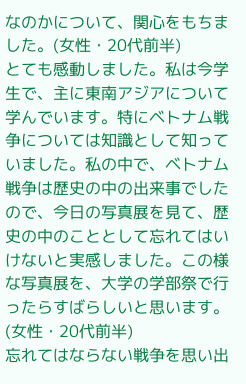なのかについて、関心をもちました。(女性・20代前半)
とても感動しました。私は今学生で、主に東南アジアについて学んでいます。特にベトナム戦争については知識として知っていました。私の中で、ベトナム戦争は歴史の中の出来事でしたので、今日の写真展を見て、歴史の中のこととして忘れてはいけないと実感しました。この様な写真展を、大学の学部祭で行ったらすばらしいと思います。(女性・20代前半)
忘れてはならない戦争を思い出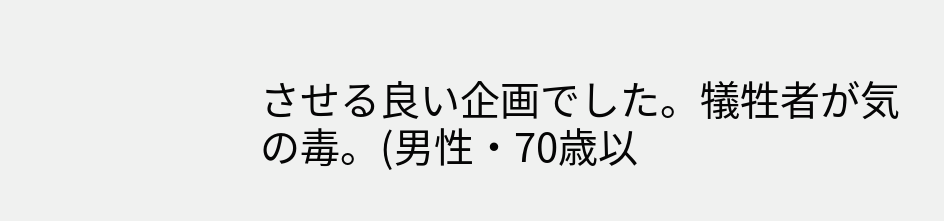させる良い企画でした。犠牲者が気の毒。(男性・70歳以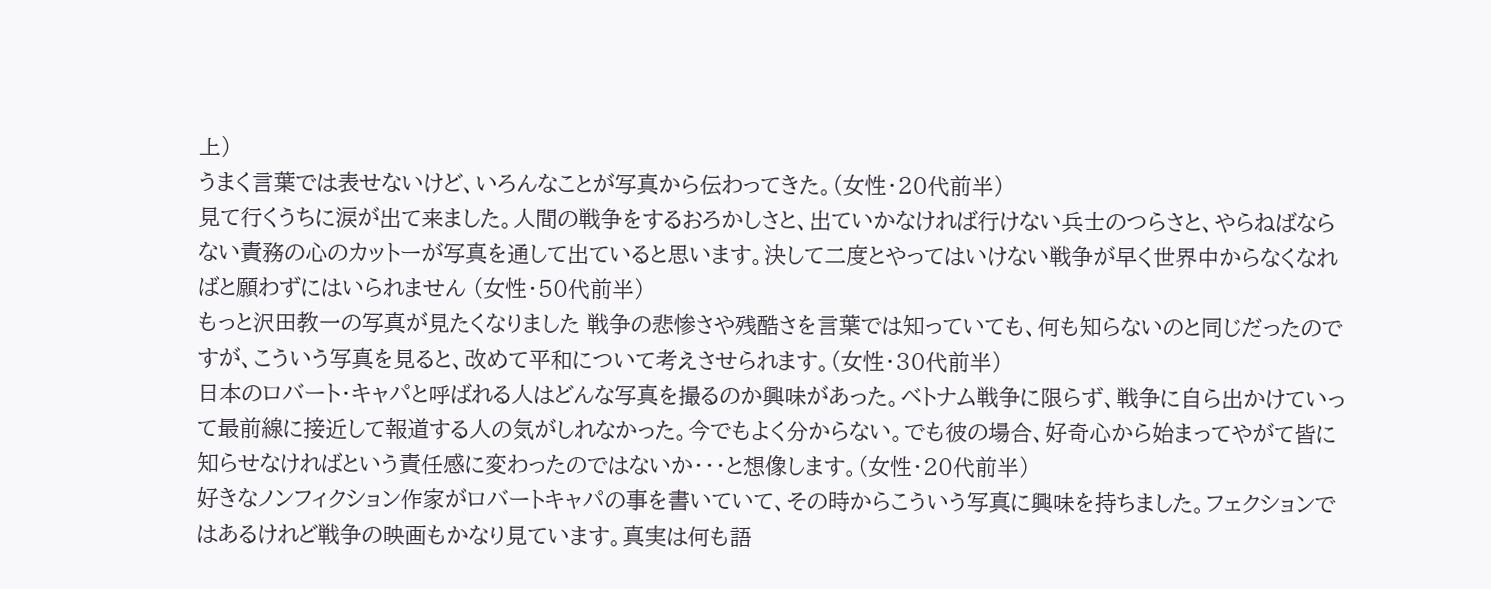上)
うまく言葉では表せないけど、いろんなことが写真から伝わってきた。(女性・20代前半)
見て行くうちに涙が出て来ました。人間の戦争をするおろかしさと、出ていかなければ行けない兵士のつらさと、やらねばならない責務の心のカットーが写真を通して出ていると思います。決して二度とやってはいけない戦争が早く世界中からなくなればと願わずにはいられません (女性・50代前半)
もっと沢田教一の写真が見たくなりました 戦争の悲惨さや残酷さを言葉では知っていても、何も知らないのと同じだったのですが、こういう写真を見ると、改めて平和について考えさせられます。(女性・30代前半)
日本のロバート・キャパと呼ばれる人はどんな写真を撮るのか興味があった。ベトナム戦争に限らず、戦争に自ら出かけていって最前線に接近して報道する人の気がしれなかった。今でもよく分からない。でも彼の場合、好奇心から始まってやがて皆に知らせなければという責任感に変わったのではないか・・・と想像します。(女性・20代前半)
好きなノンフィクション作家がロバートキャパの事を書いていて、その時からこういう写真に興味を持ちました。フェクションではあるけれど戦争の映画もかなり見ています。真実は何も語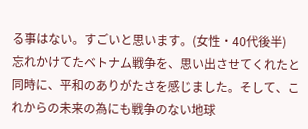る事はない。すごいと思います。(女性・40代後半)
忘れかけてたベトナム戦争を、思い出させてくれたと同時に、平和のありがたさを感じました。そして、これからの未来の為にも戦争のない地球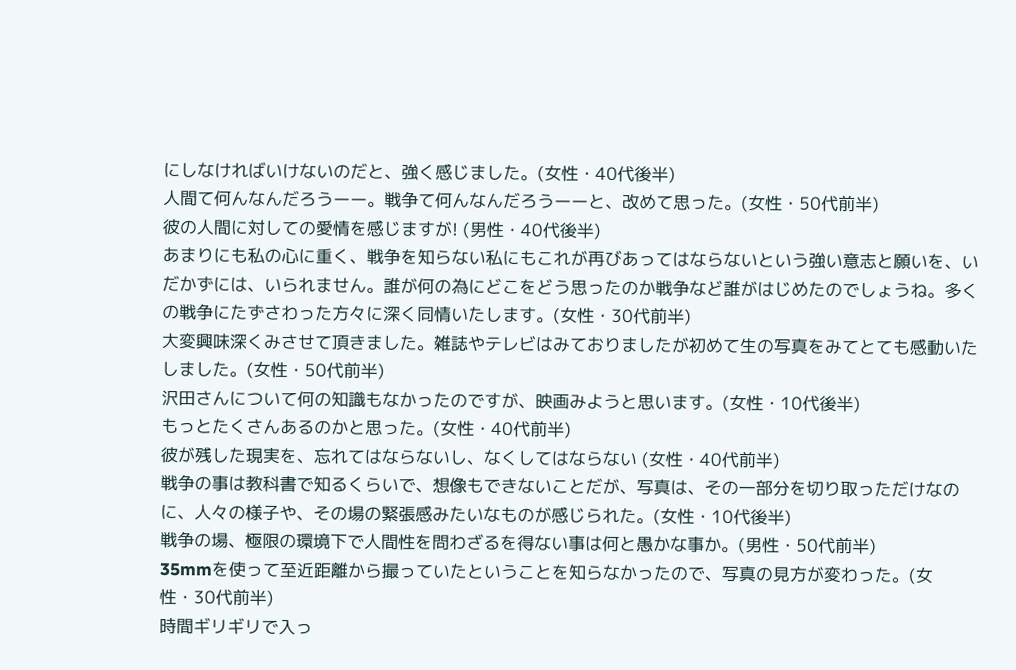にしなければいけないのだと、強く感じました。(女性・40代後半)
人間て何んなんだろうーー。戦争て何んなんだろうーーと、改めて思った。(女性・50代前半)
彼の人間に対しての愛情を感じますが! (男性・40代後半)
あまりにも私の心に重く、戦争を知らない私にもこれが再びあってはならないという強い意志と願いを、いだかずには、いられません。誰が何の為にどこをどう思ったのか戦争など誰がはじめたのでしょうね。多くの戦争にたずさわった方々に深く同情いたします。(女性・30代前半)
大変興味深くみさせて頂きました。雑誌やテレビはみておりましたが初めて生の写真をみてとても感動いたしました。(女性・50代前半)
沢田さんについて何の知識もなかったのですが、映画みようと思います。(女性・10代後半)
もっとたくさんあるのかと思った。(女性・40代前半)
彼が残した現実を、忘れてはならないし、なくしてはならない (女性・40代前半)
戦争の事は教科書で知るくらいで、想像もできないことだが、写真は、その一部分を切り取っただけなのに、人々の様子や、その場の緊張感みたいなものが感じられた。(女性・10代後半)
戦争の場、極限の環境下で人間性を問わざるを得ない事は何と愚かな事か。(男性・50代前半)
35mmを使って至近距離から撮っていたということを知らなかったので、写真の見方が変わった。(女性・30代前半)
時間ギリギリで入っ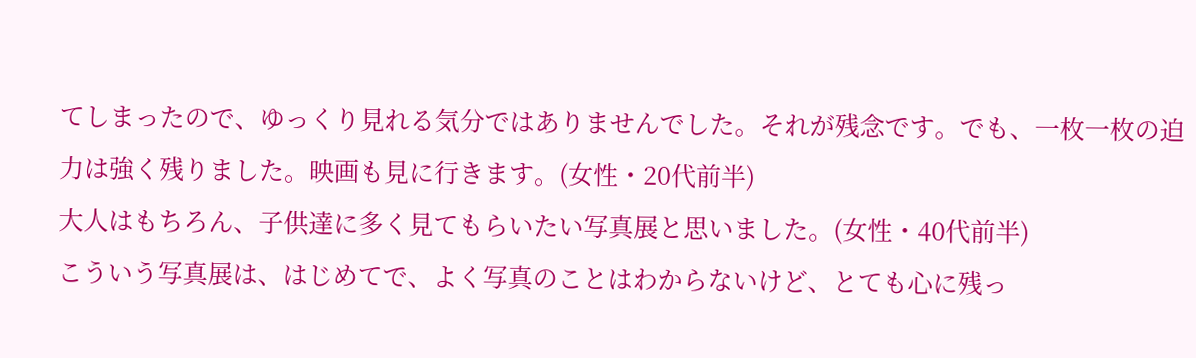てしまったので、ゆっくり見れる気分ではありませんでした。それが残念です。でも、一枚一枚の迫力は強く残りました。映画も見に行きます。(女性・20代前半)
大人はもちろん、子供達に多く見てもらいたい写真展と思いました。(女性・40代前半)
こういう写真展は、はじめてで、よく写真のことはわからないけど、とても心に残っ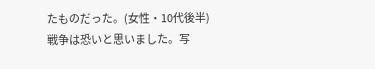たものだった。(女性・10代後半)
戦争は恐いと思いました。写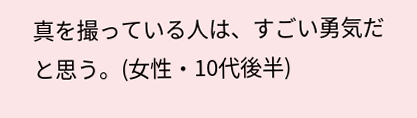真を撮っている人は、すごい勇気だと思う。(女性・10代後半)